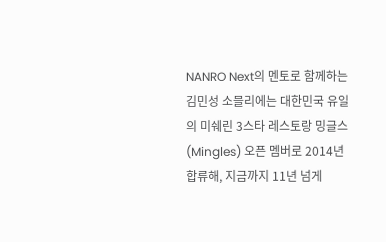NANRO Next의 멘토로 함께하는 김민성 소믈리에는 대한민국 유일의 미쉐린 3스타 레스토랑 밍글스(Mingles) 오픈 멤버로 2014년 합류해, 지금까지 11년 넘게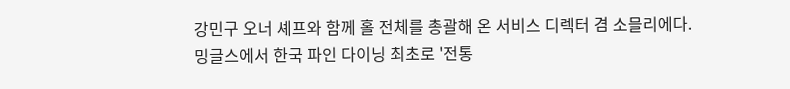강민구 오너 셰프와 함께 홀 전체를 총괄해 온 서비스 디렉터 겸 소믈리에다. 밍글스에서 한국 파인 다이닝 최초로 '전통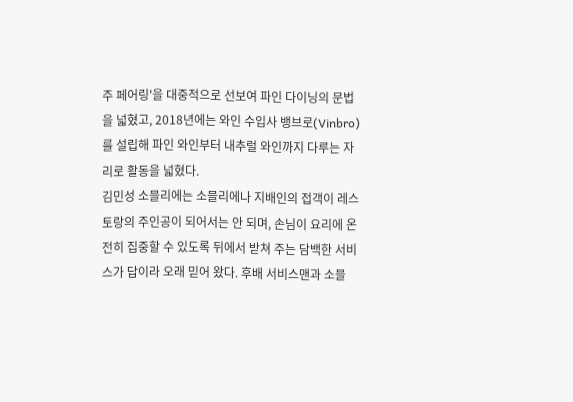주 페어링'을 대중적으로 선보여 파인 다이닝의 문법을 넓혔고, 2018년에는 와인 수입사 뱅브로(Vinbro)를 설립해 파인 와인부터 내추럴 와인까지 다루는 자리로 활동을 넓혔다.
김민성 소믈리에는 소믈리에나 지배인의 접객이 레스토랑의 주인공이 되어서는 안 되며, 손님이 요리에 온전히 집중할 수 있도록 뒤에서 받쳐 주는 담백한 서비스가 답이라 오래 믿어 왔다. 후배 서비스맨과 소믈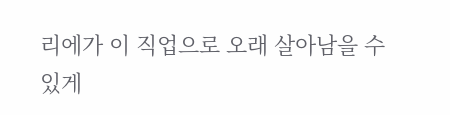리에가 이 직업으로 오래 살아남을 수 있게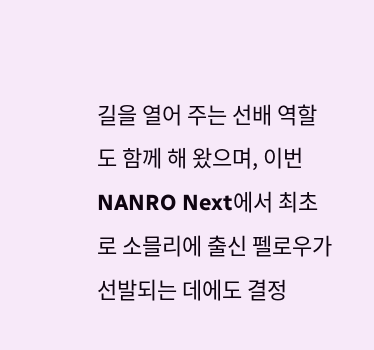길을 열어 주는 선배 역할도 함께 해 왔으며, 이번 NANRO Next에서 최초로 소믈리에 출신 펠로우가 선발되는 데에도 결정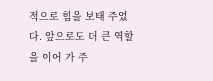적으로 힘을 보태 주었다. 앞으로도 더 큰 역할을 이어 가 주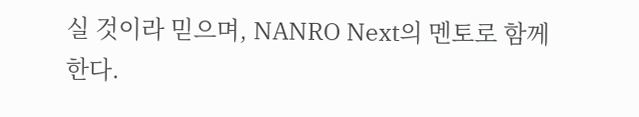실 것이라 믿으며, NANRO Next의 멘토로 함께한다.